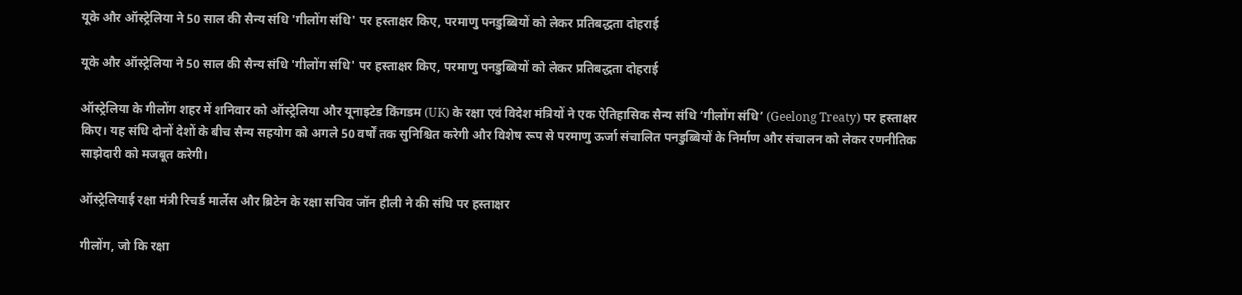यूके और ऑस्ट्रेलिया ने 50 साल की सैन्य संधि 'गीलोंग संधि' पर हस्ताक्षर किए, परमाणु पनडुब्बियों को लेकर प्रतिबद्धता दोहराई

यूके और ऑस्ट्रेलिया ने 50 साल की सैन्य संधि 'गीलोंग संधि' पर हस्ताक्षर किए, परमाणु पनडुब्बियों को लेकर प्रतिबद्धता दोहराई

ऑस्ट्रेलिया के गीलोंग शहर में शनिवार को ऑस्ट्रेलिया और यूनाइटेड किंगडम (UK) के रक्षा एवं विदेश मंत्रियों ने एक ऐतिहासिक सैन्य संधि ‘गीलोंग संधि’ (Geelong Treaty) पर हस्ताक्षर किए। यह संधि दोनों देशों के बीच सैन्य सहयोग को अगले 50 वर्षों तक सुनिश्चित करेगी और विशेष रूप से परमाणु ऊर्जा संचालित पनडुब्बियों के निर्माण और संचालन को लेकर रणनीतिक साझेदारी को मजबूत करेगी।

ऑस्ट्रेलियाई रक्षा मंत्री रिचर्ड मार्लेस और ब्रिटेन के रक्षा सचिव जॉन हीली ने की संधि पर हस्ताक्षर

गीलोंग, जो कि रक्षा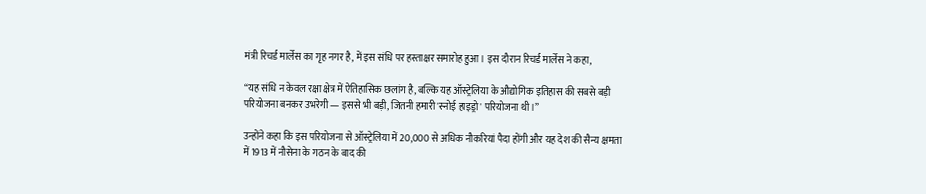मंत्री रिचर्ड मार्लेस का गृह नगर है, में इस संधि पर हस्ताक्षर समारोह हुआ। इस दौरान रिचर्ड मार्लेस ने कहा,

“यह संधि न केवल रक्षा क्षेत्र में ऐतिहासिक छलांग है, बल्कि यह ऑस्ट्रेलिया के औद्योगिक इतिहास की सबसे बड़ी परियोजना बनकर उभरेगी — इससे भी बड़ी, जितनी हमारी 'स्नोई हाइड्रो' परियोजना थी।”

उन्होंने कहा कि इस परियोजना से ऑस्ट्रेलिया में 20,000 से अधिक नौकरियां पैदा होंगी और यह देश की सैन्य क्षमता में 1913 में नौसेना के गठन के बाद की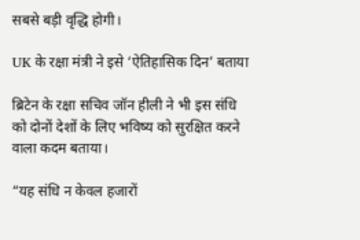सबसे बड़ी वृद्धि होगी।

UK के रक्षा मंत्री ने इसे ‘ऐतिहासिक दिन’ बताया

ब्रिटेन के रक्षा सचिव जॉन हीली ने भी इस संधि को दोनों देशों के लिए भविष्य को सुरक्षित करने वाला कदम बताया।

“यह संधि न केवल हजारों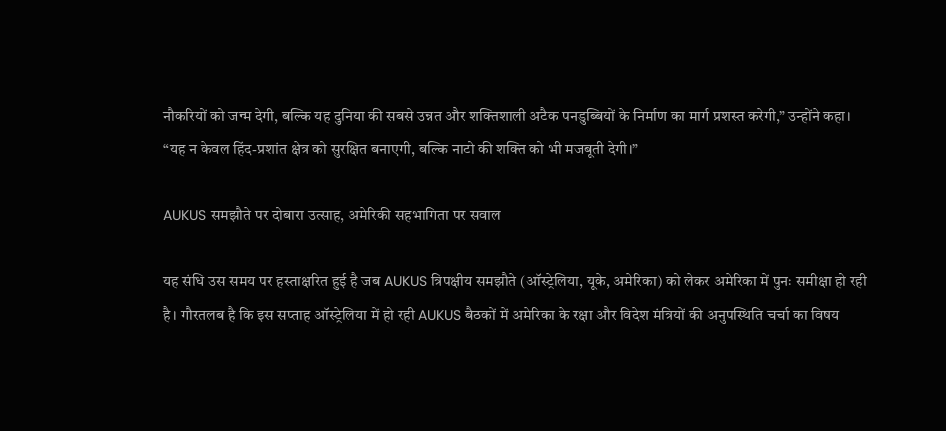नौकरियों को जन्म देगी, बल्कि यह दुनिया की सबसे उन्नत और शक्तिशाली अटैक पनडुब्बियों के निर्माण का मार्ग प्रशस्त करेगी,” उन्होंने कहा।
“यह न केवल हिंद-प्रशांत क्षेत्र को सुरक्षित बनाएगी, बल्कि नाटो की शक्ति को भी मजबूती देगी।”

AUKUS समझौते पर दोबारा उत्साह, अमेरिकी सहभागिता पर सवाल

यह संधि उस समय पर हस्ताक्षरित हुई है जब AUKUS त्रिपक्षीय समझौते (ऑस्ट्रेलिया, यूके, अमेरिका) को लेकर अमेरिका में पुनः समीक्षा हो रही है। गौरतलब है कि इस सप्ताह ऑस्ट्रेलिया में हो रही AUKUS बैठकों में अमेरिका के रक्षा और विदेश मंत्रियों की अनुपस्थिति चर्चा का विषय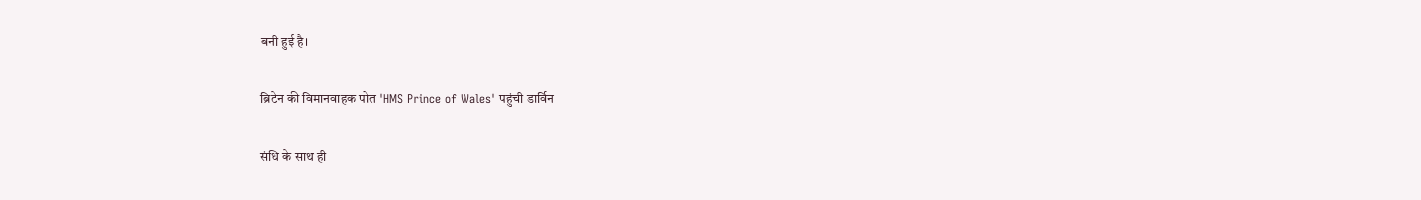बनी हुई है।

ब्रिटेन की विमानवाहक पोत 'HMS Prince of Wales' पहुंची डार्विन

संधि के साथ ही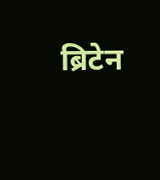ब्रिटेन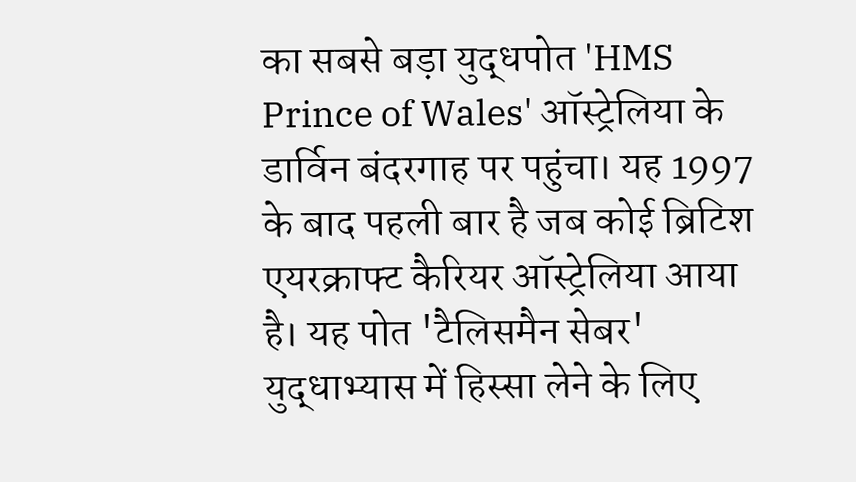का सबसे बड़ा युद्धपोत 'HMS Prince of Wales' ऑस्ट्रेलिया के डार्विन बंदरगाह पर पहुंचा। यह 1997 के बाद पहली बार है जब कोई ब्रिटिश एयरक्राफ्ट कैरियर ऑस्ट्रेलिया आया है। यह पोत 'टैलिसमैन सेबर' युद्धाभ्यास में हिस्सा लेने के लिए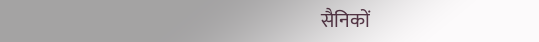सैनिकों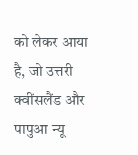को लेकर आया है, जो उत्तरी क्वींसलैंड और पापुआ न्यू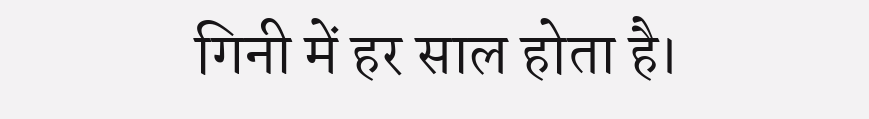गिनी में हर साल होता है।